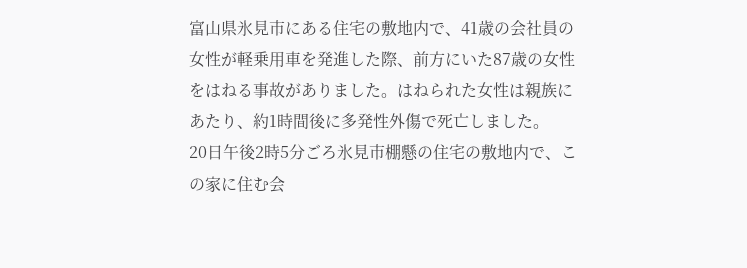富山県氷見市にある住宅の敷地内で、41歳の会社員の女性が軽乗用車を発進した際、前方にいた87歳の女性をはねる事故がありました。はねられた女性は親族にあたり、約1時間後に多発性外傷で死亡しました。
20日午後2時5分ごろ氷見市棚懸の住宅の敷地内で、この家に住む会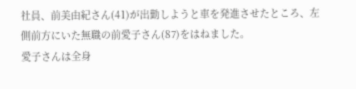社員、前美由紀さん(41)が出勤しようと車を発進させたところ、左側前方にいた無職の前愛子さん(87)をはねました。
愛子さんは全身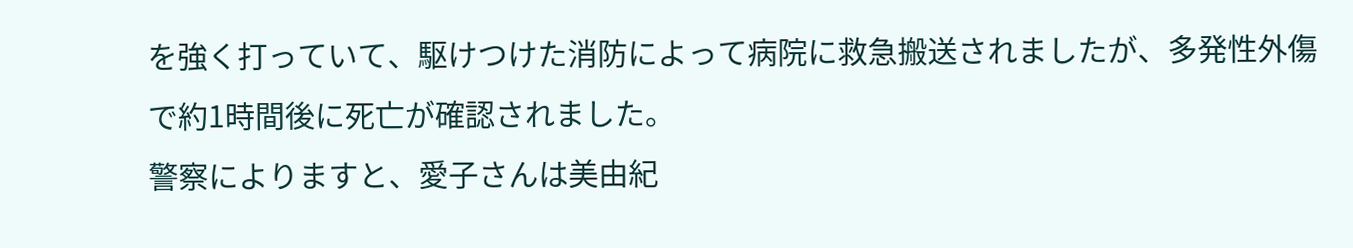を強く打っていて、駆けつけた消防によって病院に救急搬送されましたが、多発性外傷で約1時間後に死亡が確認されました。
警察によりますと、愛子さんは美由紀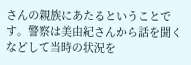さんの親族にあたるということです。警察は美由紀さんから話を聞くなどして当時の状況を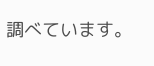調べています。